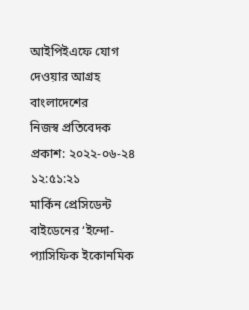আইপিইএফে যোগ দেওয়ার আগ্রহ বাংলাদেশের
নিজস্ব প্রতিবেদক প্রকাশ: ২০২২-০৬-২৪ ১২:৫১:২১
মার্কিন প্রেসিডেন্ট বাইডেনের ‘ইন্দো-প্যাসিফিক ইকোনমিক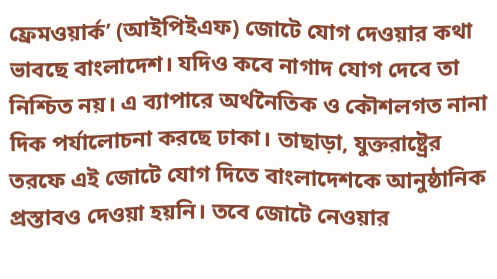ফ্রেমওয়ার্ক’ (আইপিইএফ) জোটে যোগ দেওয়ার কথা ভাবছে বাংলাদেশ। যদিও কবে নাগাদ যোগ দেবে তা নিশ্চিত নয়। এ ব্যাপারে অর্থনৈতিক ও কৌশলগত নানা দিক পর্যালোচনা করছে ঢাকা। তাছাড়া, যুক্তরাষ্ট্রের তরফে এই জোটে যোগ দিতে বাংলাদেশকে আনুষ্ঠানিক প্রস্তাবও দেওয়া হয়নি। তবে জোটে নেওয়ার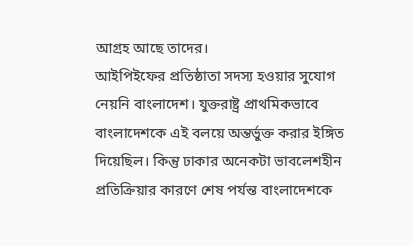আগ্রহ আছে তাদের।
আইপিইফের প্রতিষ্ঠাতা সদস্য হওয়ার সুযোগ নেয়নি বাংলাদেশ। যুক্তরাষ্ট্র প্রাথমিকভাবে বাংলাদেশকে এই বলয়ে অন্তর্ভুক্ত করার ইঙ্গিত দিয়েছিল। কিন্তু ঢাকার অনেকটা ভাবলেশহীন প্রতিক্রিয়ার কারণে শেষ পর্যন্ত বাংলাদেশকে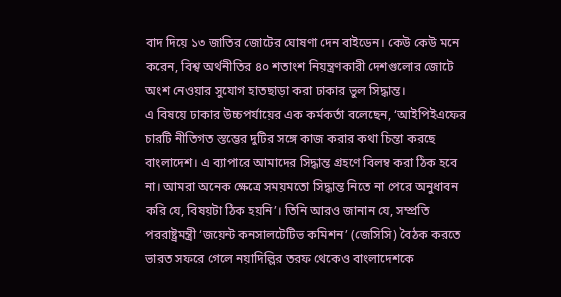বাদ দিয়ে ১৩ জাতির জোটের ঘোষণা দেন বাইডেন। কেউ কেউ মনে করেন, বিশ্ব অর্থনীতির ৪০ শতাংশ নিয়ন্ত্রণকারী দেশগুলোর জোটে অংশ নেওয়ার সুযোগ হাতছাড়া করা ঢাকার ভুল সিদ্ধান্ত।
এ বিষয়ে ঢাকার উচ্চপর্যায়ের এক কর্মকর্তা বলেছেন, ‘আইপিইএফের চারটি নীতিগত স্তম্ভের দুটির সঙ্গে কাজ করার কথা চিন্তা করছে বাংলাদেশ। এ ব্যাপারে আমাদের সিদ্ধান্ত গ্রহণে বিলম্ব করা ঠিক হবে না। আমরা অনেক ক্ষেত্রে সময়মতো সিদ্ধান্ত নিতে না পেরে অনুধাবন করি যে, বিষয়টা ঠিক হয়নি’। তিনি আরও জানান যে, সম্প্রতি পররাষ্ট্রমন্ত্রী ‘জয়েন্ট কনসালটেটিভ কমিশন’ (জেসিসি) বৈঠক করতে ভারত সফরে গেলে নয়াদিল্লির তরফ থেকেও বাংলাদেশকে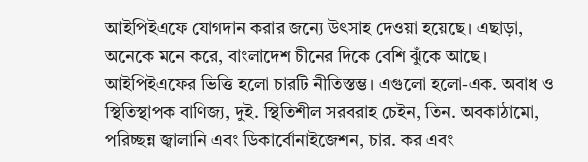আইপিইএফে যোগদান করার জন্যে উৎসাহ দেওয়া হয়েছে। এছাড়া, অনেকে মনে করে, বাংলাদেশ চীনের দিকে বেশি ঝুঁকে আছে।
আইপিইএফের ভিত্তি হলো চারটি নীতিস্তম্ভ। এগুলো হলো-এক. অবাধ ও স্থিতিস্থাপক বাণিজ্য, দুই. স্থিতিশীল সরবরাহ চেইন, তিন. অবকাঠামো, পরিচ্ছন্ন জ্বালানি এবং ডিকার্বোনাইজেশন, চার. কর এবং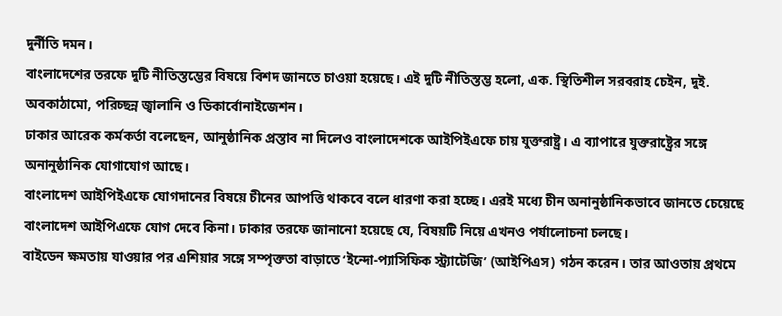দুর্নীতি দমন।
বাংলাদেশের তরফে দুটি নীতিস্তম্ভের বিষয়ে বিশদ জানতে চাওয়া হয়েছে। এই দুটি নীতিস্তম্ভ হলো, এক. স্থিতিশীল সরবরাহ চেইন, দুই. অবকাঠামো, পরিচ্ছন্ন জ্বালানি ও ডিকার্বোনাইজেশন।
ঢাকার আরেক কর্মকর্তা বলেছেন, আনুষ্ঠানিক প্রস্তাব না দিলেও বাংলাদেশকে আইপিইএফে চায় যুক্তরাষ্ট্র। এ ব্যাপারে যুক্তরাষ্ট্রের সঙ্গে অনানুষ্ঠানিক যোগাযোগ আছে।
বাংলাদেশ আইপিইএফে যোগদানের বিষয়ে চীনের আপত্তি থাকবে বলে ধারণা করা হচ্ছে। এরই মধ্যে চীন অনানুষ্ঠানিকভাবে জানতে চেয়েছে বাংলাদেশ আইপিএফে যোগ দেবে কিনা। ঢাকার তরফে জানানো হয়েছে যে, বিষয়টি নিয়ে এখনও পর্যালোচনা চলছে।
বাইডেন ক্ষমতায় যাওয়ার পর এশিয়ার সঙ্গে সম্পৃক্ততা বাড়াতে ‘ইন্দো-প্যাসিফিক স্ট্র্যাটেজি’ (আইপিএস) গঠন করেন। তার আওতায় প্রথমে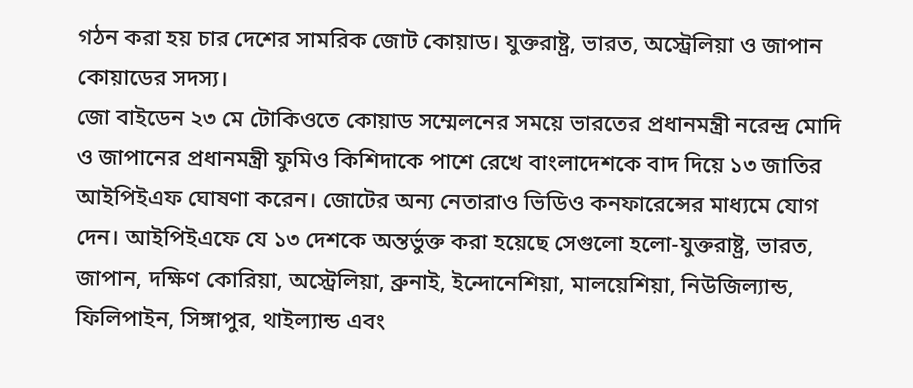গঠন করা হয় চার দেশের সামরিক জোট কোয়াড। যুক্তরাষ্ট্র, ভারত, অস্ট্রেলিয়া ও জাপান কোয়াডের সদস্য।
জো বাইডেন ২৩ মে টোকিওতে কোয়াড সম্মেলনের সময়ে ভারতের প্রধানমন্ত্রী নরেন্দ্র মোদি ও জাপানের প্রধানমন্ত্রী ফুমিও কিশিদাকে পাশে রেখে বাংলাদেশকে বাদ দিয়ে ১৩ জাতির আইপিইএফ ঘোষণা করেন। জোটের অন্য নেতারাও ভিডিও কনফারেন্সের মাধ্যমে যোগ দেন। আইপিইএফে যে ১৩ দেশকে অন্তর্ভুক্ত করা হয়েছে সেগুলো হলো-যুক্তরাষ্ট্র, ভারত, জাপান, দক্ষিণ কোরিয়া, অস্ট্রেলিয়া, ব্রুনাই, ইন্দোনেশিয়া, মালয়েশিয়া, নিউজিল্যান্ড, ফিলিপাইন, সিঙ্গাপুর, থাইল্যান্ড এবং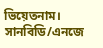ভিয়েতনাম।
সানবিডি/এনজে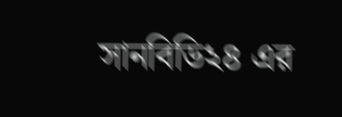সানবিডি২৪ এর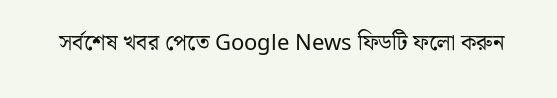সর্বশেষ খবর পেতে Google News ফিডটি ফলো করুন